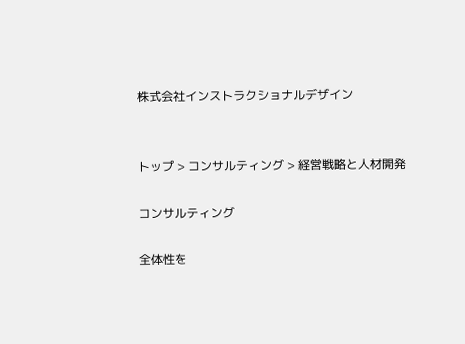株式会社インストラクショナルデザイン


トップ > コンサルティング > 経営戦略と人材開発

コンサルティング

全体性を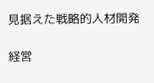見据えた戦略的人材開発

経営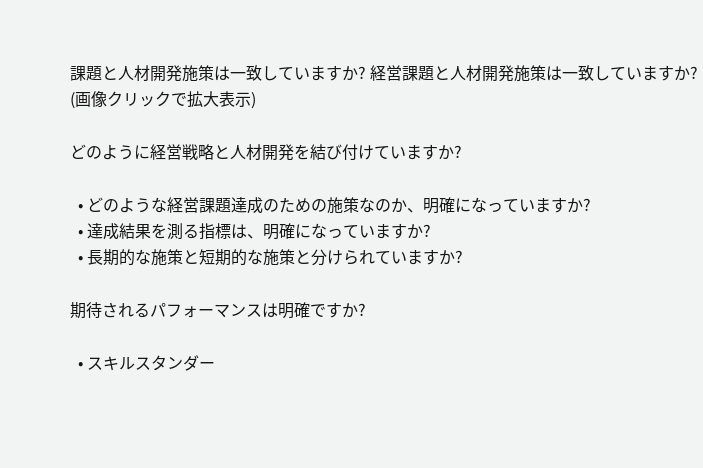課題と人材開発施策は一致していますか? 経営課題と人材開発施策は一致していますか?
(画像クリックで拡大表示)

どのように経営戦略と人材開発を結び付けていますか?

  • どのような経営課題達成のための施策なのか、明確になっていますか?
  • 達成結果を測る指標は、明確になっていますか?
  • 長期的な施策と短期的な施策と分けられていますか?

期待されるパフォーマンスは明確ですか?

  • スキルスタンダー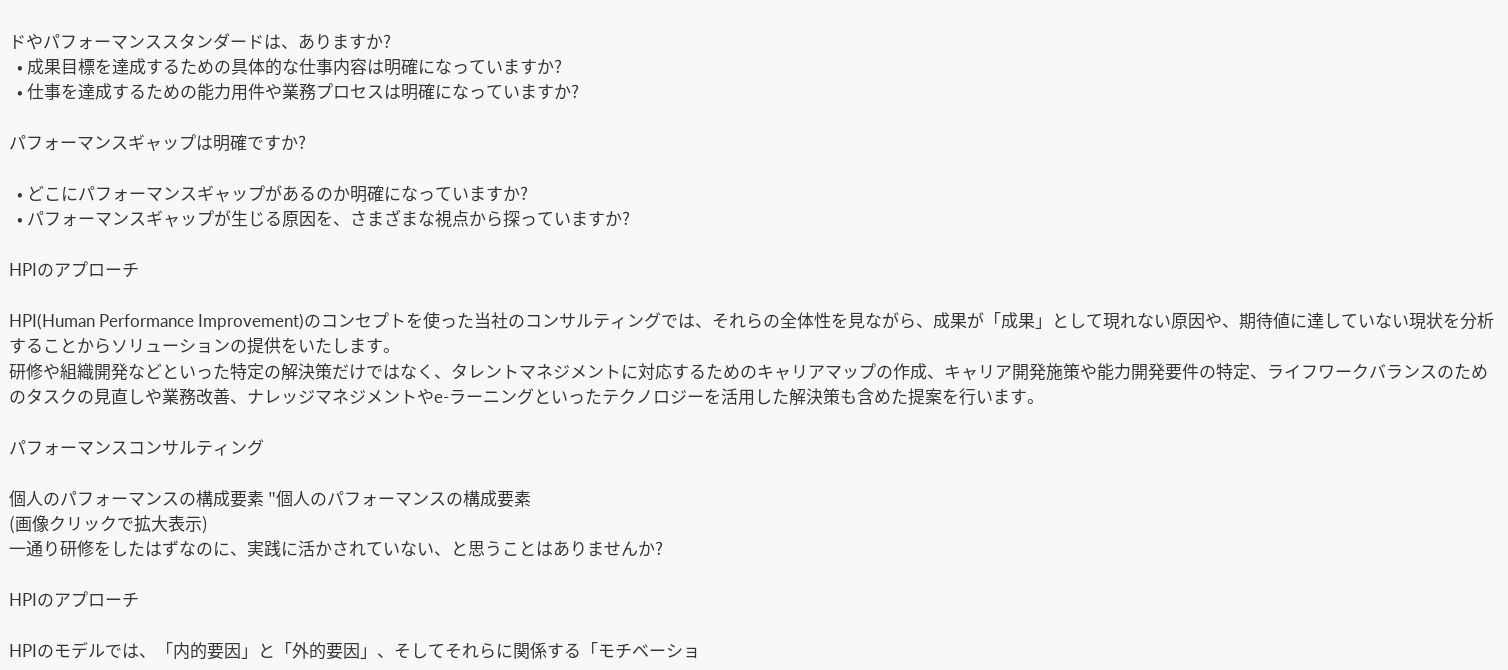ドやパフォーマンススタンダードは、ありますか?
  • 成果目標を達成するための具体的な仕事内容は明確になっていますか?
  • 仕事を達成するための能力用件や業務プロセスは明確になっていますか?

パフォーマンスギャップは明確ですか?

  • どこにパフォーマンスギャップがあるのか明確になっていますか?
  • パフォーマンスギャップが生じる原因を、さまざまな視点から探っていますか?

HPIのアプローチ

HPI(Human Performance Improvement)のコンセプトを使った当社のコンサルティングでは、それらの全体性を見ながら、成果が「成果」として現れない原因や、期待値に達していない現状を分析することからソリューションの提供をいたします。
研修や組織開発などといった特定の解決策だけではなく、タレントマネジメントに対応するためのキャリアマップの作成、キャリア開発施策や能力開発要件の特定、ライフワークバランスのためのタスクの見直しや業務改善、ナレッジマネジメントやe-ラーニングといったテクノロジーを活用した解決策も含めた提案を行います。

パフォーマンスコンサルティング

個人のパフォーマンスの構成要素 "個人のパフォーマンスの構成要素
(画像クリックで拡大表示)
一通り研修をしたはずなのに、実践に活かされていない、と思うことはありませんか?

HPIのアプローチ

HPIのモデルでは、「内的要因」と「外的要因」、そしてそれらに関係する「モチベーショ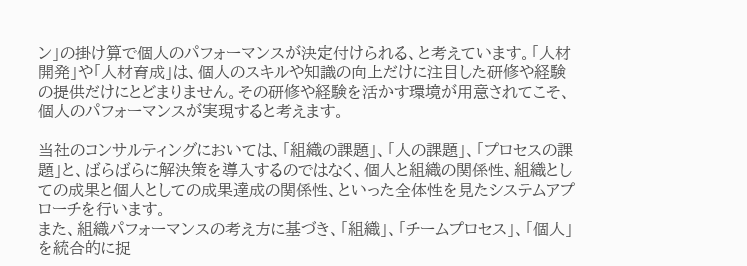ン」の掛け算で個人のパフォーマンスが決定付けられる、と考えています。「人材開発」や「人材育成」は、個人のスキルや知識の向上だけに注目した研修や経験の提供だけにとどまりません。その研修や経験を活かす環境が用意されてこそ、個人のパフォーマンスが実現すると考えます。

当社のコンサルティングにおいては、「組織の課題」、「人の課題」、「プロセスの課題」と、ばらばらに解決策を導入するのではなく、個人と組織の関係性、組織としての成果と個人としての成果達成の関係性、といった全体性を見たシステムアプローチを行います。
また、組織パフォーマンスの考え方に基づき、「組織」、「チームプロセス」、「個人」を統合的に捉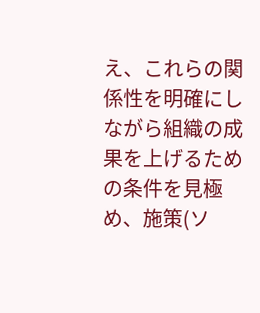え、これらの関係性を明確にしながら組織の成果を上げるための条件を見極め、施策(ソ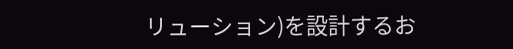リューション)を設計するお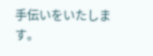手伝いをいたします。